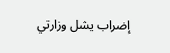إضراب يشل وزارتي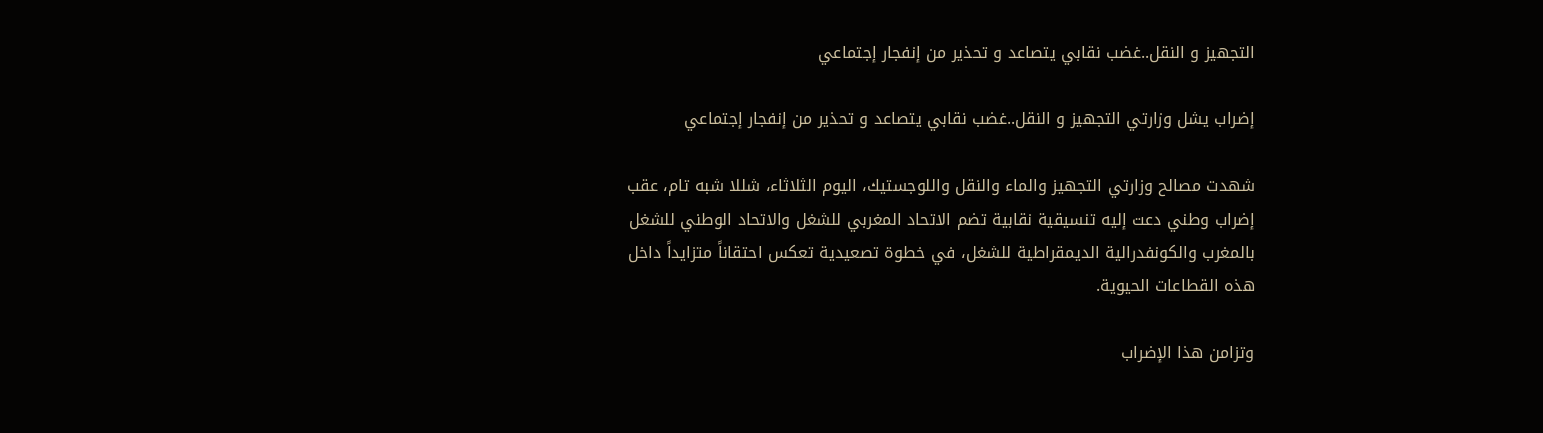التجهيز و النقل..غضب نقابي يتصاعد و تحذير من إنفجار إجتماعي

إضراب يشل وزارتي التجهيز و النقل..غضب نقابي يتصاعد و تحذير من إنفجار إجتماعي

شهدت مصالح وزارتي التجهيز والماء والنقل واللوجستيك، اليوم الثلاثاء، شللا شبه تام، عقب إضراب وطني دعت إليه تنسيقية نقابية تضم الاتحاد المغربي للشغل والاتحاد الوطني للشغل بالمغرب والكونفدرالية الديمقراطية للشغل، في خطوة تصعيدية تعكس احتقاناً متزايداً داخل هذه القطاعات الحيوية.

وتزامن هذا الإضراب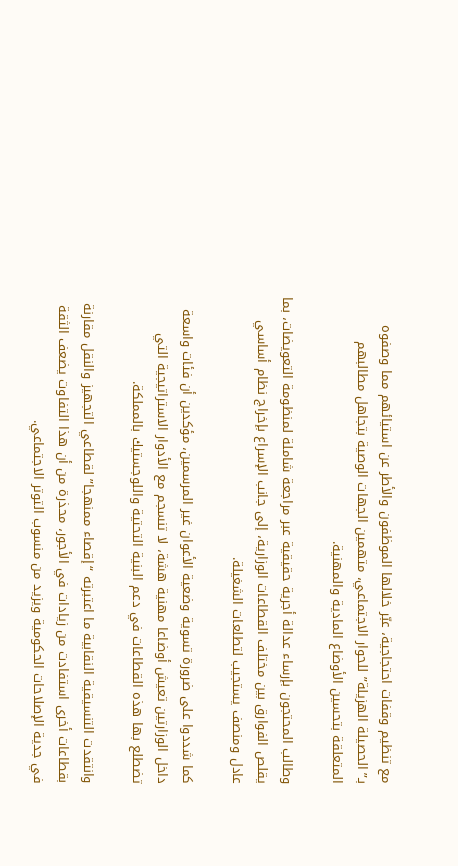مع تنظيم وقفات احتجاجية، عبّر خلالها الموظفون والأطر عن استيائهم مما وصفوه بـ”الحصيلة الهزيلة” للحوار الاجتماعي، متهمين الجهات الوصية بتجاهل مطالبهم المتعلقة بتحسين الأوضاع المادية والمهنية.

وطالب المحتجون بإرساء عدالة أجرية حقيقية عبر مراجعة شاملة لمنظومة التعويضات، بما يقلص الفوارق بين مختلف القطاعات الوزارية، إلى جانب الإسراع بإخراج نظام أساسي عادل ومنصف يستجيب لتطلعات الشغيلة.

كما شددوا على ضرورة تسوية وضعية الأعوان غير المرسمين، مؤكدين أن فئات واسعة داخل الوزارتين تعيش أوضاعا مهنية هشة، لا تنسجم مع الأدوار الاستراتيجية التي تضطلع بها هذه القطاعات في دعم البنية التحتية واللوجستيك بالمملكة.

وانتقدت التنسيقية النقابية ما اعتبرته “إقصاء ممنهجا” لقطاعي التجهيز والنقل مقارنة بقطاعات أخرى استفادت من زيادات في الأجور، محذرة من أن هذا التفاوت يضعف الثقة في جدية الإصلاحات الحكومية ويزيد من منسوب التوتر الاجتماعي.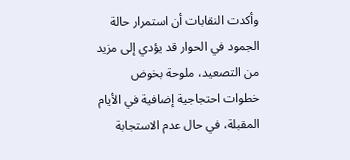وأكدت النقابات أن استمرار حالة الجمود في الحوار قد يؤدي إلى مزيد من التصعيد، ملوحة بخوض خطوات احتجاجية إضافية في الأيام المقبلة، في حال عدم الاستجابة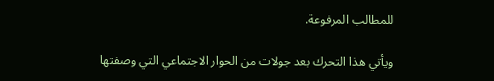للمطالب المرفوعة.

ويأتي هذا التحرك بعد جولات من الحوار الاجتماعي التي وصفتها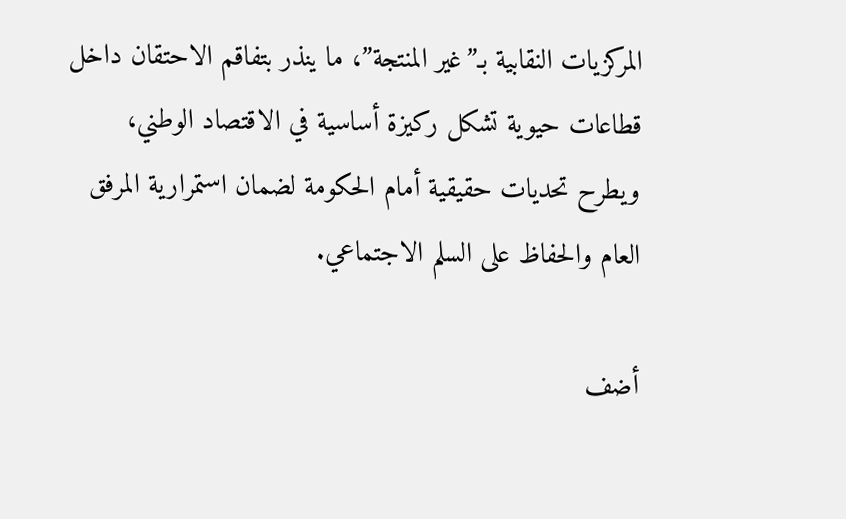المركزيات النقابية بـ”غير المنتجة”، ما ينذر بتفاقم الاحتقان داخل قطاعات حيوية تشكل ركيزة أساسية في الاقتصاد الوطني، ويطرح تحديات حقيقية أمام الحكومة لضمان استمرارية المرفق العام والحفاظ على السلم الاجتماعي.

أضف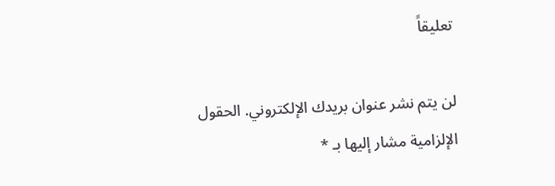تعليقاً

لن يتم نشر عنوان بريدك الإلكتروني. الحقول الإلزامية مشار إليها بـ *